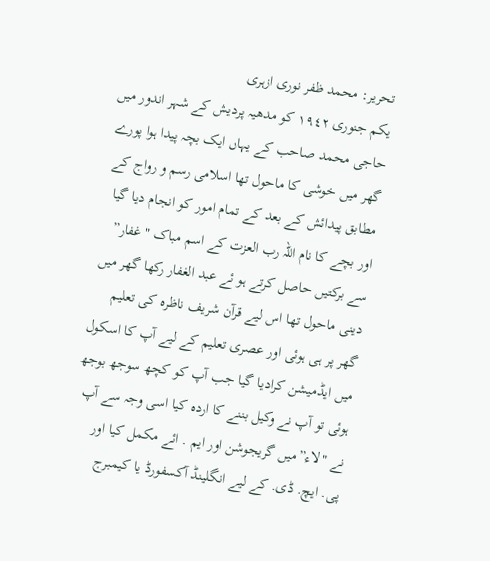تحریر: محمد ظفر نوری ازہری
یکم جنوری ١۹٤٢ کو مدھیہ پردیش کے شہر اندور میں حاجی محمد صاحب کے یہاں ایک بچہ پیدا ہوا پورے گھر میں خوشی کا ماحول تھا اسلامی رسم و رواج کے مطابق پیدائش کے بعد کے تمام امور کو انجام دیا گیا اور بچے کا نام اللہ رب العزت کے اسم مباک "غفار” سے برکتیں حاصل کرتے ہو ئے عبد الغفار رکھا گھر میں دینی ماحول تھا اس لیے قرآن شریف ناظرہ کی تعلیم گھر پر ہی ہوئی اور عصری تعلیم کے لیے آپ کا اسکول میں ایڈمیشن کرادیا گیا جب آپ کو کچھ سوجھ بوجھ ہوئی تو آپ نے وکیل بننے کا اردہ کیا اسی وجہ سے آپ نے "لاء”میں گریجوشن اور ایم . ائے مکمل کیا اور پی. ایچ. ڈی. کے لیے انگلینڈ آکسفورڈ یا کیمبرج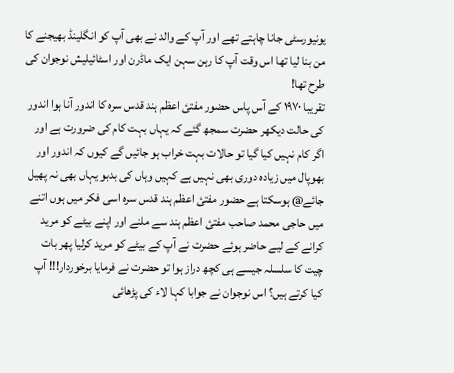یونیورسٹی جانا چاہتے تھے اور آپ کے والد نے بھی آپ کو انگلینڈ بھیجنے کا من بنا لیا تھا اس وقت آپ کا رہن سہن ایک ماڈرن اور اسٹائیلیش نوجوان کی طرح تھا!
تقریبا ١۹۷۰ کے آس پاس حضور مفتئ اعظم ہند قدس سرہ کا اندور آنا ہوا اندور کی حالت دیکھر حضرت سمجھ گئے کہ یہاں بہت کام کی ضرورت ہے اور اگر کام نہیں کیا گیا تو حالات بہت خراب ہو جائیں گے کیوں کہ اندور اور بھوپال میں زیادہ دوری بھی نہیں ہے کہیں وہاں کی بدبو یہاں بھی نہ پھیل جائے@ ہوسکتا ہے حضور مفتئ اعظم ہند قدس سرہ اسی فکر میں ہوں اتنے میں حاجی محمد صاحب مفتئ اعظم ہند سے ملنے اور اپنے بیٹے کو مرید کرانے کے لیے حاضر ہوئے حضرت نے آپ کے بیٹے کو مرید کرلیا پھر بات چیت کا سلسلہ جیسے ہی کچھ دراز ہوا تو حضرت نے فرمایا برخوردار!!! آپ کیا کرتے ہیں؟ اس نوجوان نے جوابا کہا لاء کی پڑھائی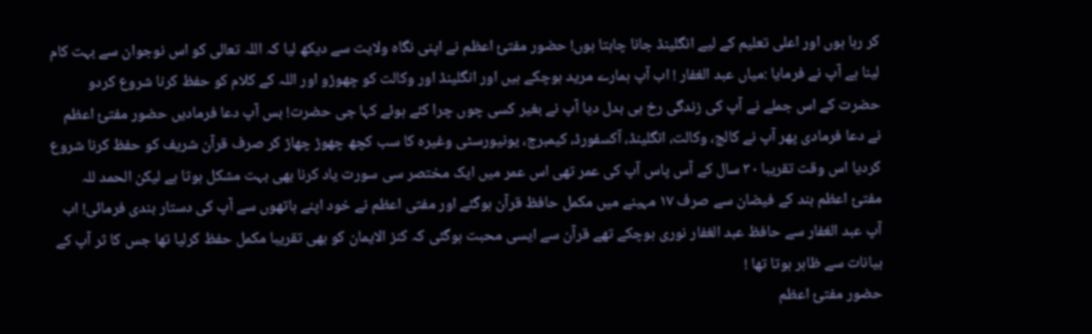کر رہا ہوں اور اعلی تعلیم کے لیے انگلینڈ جانا چاہتا ہوں! حضور مفتئ اعظم نے اپنی نگاہ ولایت سے دیکھ لیا کہ اللہ تعالی کو اس نوجوان سے بہت کام لینا ہے آپ نے فرمایا :میاں عبد الغفار ! اب آپ ہمارے مرید ہوچکے ہیں اور انگلینڈ اور وکالت کو چھوڑو اور اللہ کے کلام کو حفظ کرنا شروع کردو حضرت کے اس جملے نے آپ کی زندگی رخ ہی بدل دیا آپ نے بغیر کسی چوں چرا کئے ہوئے کہا جی حضرت! بس آپ دعا فرمادیں حضور مفتئ اعظم نے دعا فرمادی پھر آپ نے کالج، وکالت، انگلینڈ، آکسفورڈ، کیمبرج، یونیورسٹی وغیرہ کا سب کچھ چھوڑ چھاڑ کر صرف قرآن شریف کو حفظ کرنا شروع کردیا اس وقت تقریبا ٣۰ سال کے آس پاس آپ کی عمر تھی اس عمر میں ایک مختصر سی سورت یاد کرنا بھی بہت مشکل ہوتا ہے لیکن الحمد للہ مفتئ اعظم ہند کے فیضان سے صرف ١۷ مہینے میں مکمل حافظ قرآن ہوگئے اور مفتی اعظم نے خود اپنے ہاتھوں سے آپ کی دستار بندی فرمائی! اب آپ عبد الغفار سے حافظ عبد الغفار نوری ہوچکے تھے قرآن سے ایسی محبت ہوگئی کہ کنز الایمان کو بھی تقریبا مکمل حفظ کرلیا تھا جس کا ثر آپ کے بیانات سے ظاہر ہوتا تھا !
حضور مفتئ اعظم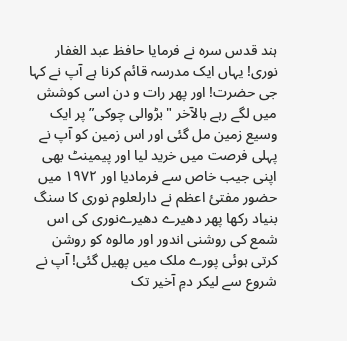ہند قدس سرہ نے فرمایا حافظ عبد الغفار نوری! یہاں ایک مدرسہ قائم کرنا ہے آپ نے کہا جی حضرت! اور پھر رات و دن اسی کوشش میں لگے رہے بالآخر "بڑوالی چوکی” پر ایک وسیع زمین مل گئی اور اس زمین کو آپ نے پہلی فرصت میں خرید لیا اور پیمینٹ بھی اپنی جیب خاص سے فرمادیا اور ١۹۷۲ میں حضور مفتئ اعظم نے دارلعلوم نوری کا سنگ بنیاد رکھا پھر دھیرے دھیرےنوری کی اس شمع کی روشنی اندور اور مالوہ کو روشن کرتی ہوئی پورے ملک میں پھیل گئی! آپ نے شروع سے لیکر دمِ آخیر تک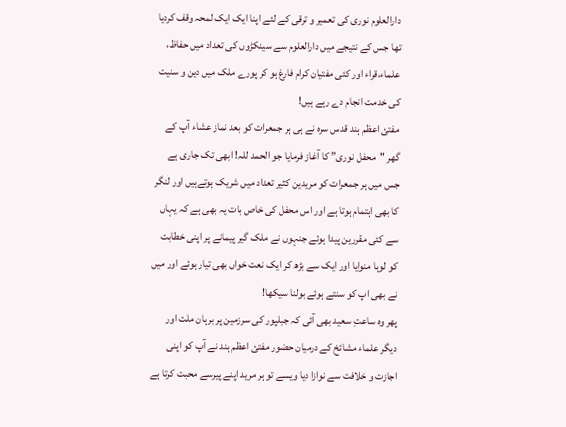دارالعلوم نوری کی تعمیر و ترقی کے لئے اپنا ایک ایک لمحہ وقف کردیا تھا جس کے نتیجے میں دارالعلوم سے سینکڑوں کی تعداد میں حفاظ، علماء،قراء اور کئی مفتیان کرام فارغ ہو کر پورے ملک میں دین و سنیت کی خدمت انجام دے رہے ہیں!
مفتئ اعظم ہند قدس سرہ نے ہی ہر جمعرات کو بعد نماز عشاء آپ کے گھر "محفل نوری” کا آغاز فرمایا جو الحمد للہ! ابھی تک جاری ہے جس میں ہر جمعرات کو مریدین کثیر تعداد میں شریک ہوتےہیں اور لنگر کا بھی اہتمام ہوتا ہے اور اس محفل کی خاص بات یہ بھی ہے کہ یہاں سے کئی مقررین پیدا ہوئے جنہوں نے ملک گیر پیمانے پر اپنی خطابت کو لوہا منوایا اور ایک سے بڑھ کر ایک نعت خواں بھی تیار ہوئے اور میں نے بھی اپ کو سنتے ہوئے بولنا سیکھا!
پھر وہ ساعتِ سعید بھی آئی کہ جبلپور کی سرزمین پر برہان ملت اور دیگر علماء مشائخ کے درمیان حضور مفتئ اعظم ہند نے آپ کو اپنی اجازت و خلافت سے نوازا دیا ویسے تو ہر مرید اپنے پیرسے محبت کرتا ہے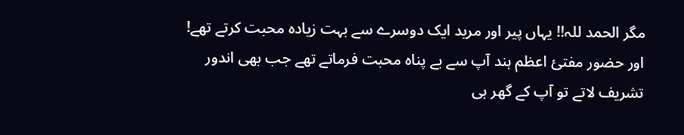مگر الحمد للہ!! یہاں پیر اور مرید ایک دوسرے سے بہت زیادہ محبت کرتے تھے! اور حضور مفتئ اعظم ہند آپ سے بے پناہ محبت فرماتے تھے جب بھی اندور تشریف لاتے تو آپ کے گھر ہی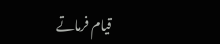قیام فرماتے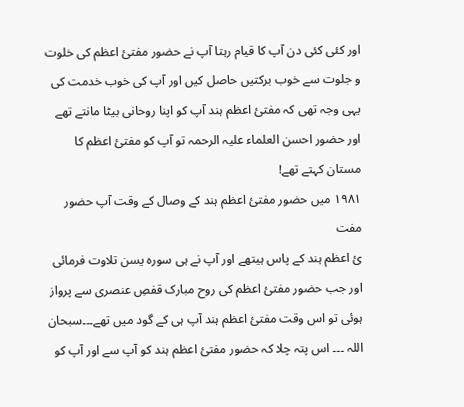اور کئی کئی دن آپ کا قیام رہتا آپ نے حضور مفتئ اعظم کی خلوت و جلوت سے خوب برکتیں حاصل کیں اور آپ کی خوب خدمت کی یہی وجہ تھی کہ مفتئ اعظم ہند آپ کو اپنا روحانی بیٹا مانتے تھے اور حضور احسن العلماء علیہ الرحمہ تو آپ کو مفتئ اعظم کا مستان کہتے تھے!
١۹۸١ میں حضور مفتئ اعظم ہند کے وصال کے وقت آپ حضور مفت
ئ اعظم ہند کے پاس ہیتھے اور آپ نے ہی سورہ یسن تلاوت فرمائی اور جب حضور مفتئ اعظم کی روح مبارک قفصِ عنصری سے پرواز ہوئی تو اس وقت مفتئ اعظم ہند آپ ہی کے گود میں تھے۔۔۔سبحان اللہ ۔۔۔ اس پتہ چلا کہ حضور مفتئ اعظم ہند کو آپ سے اور آپ کو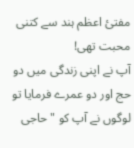مفتئ اعظم ہند سے کتنی محبت تھی!
آپ نے اپنی زندگی میں دو حج اور دو عمرے فرمایا تو لوگوں نے آپ کو "حاجی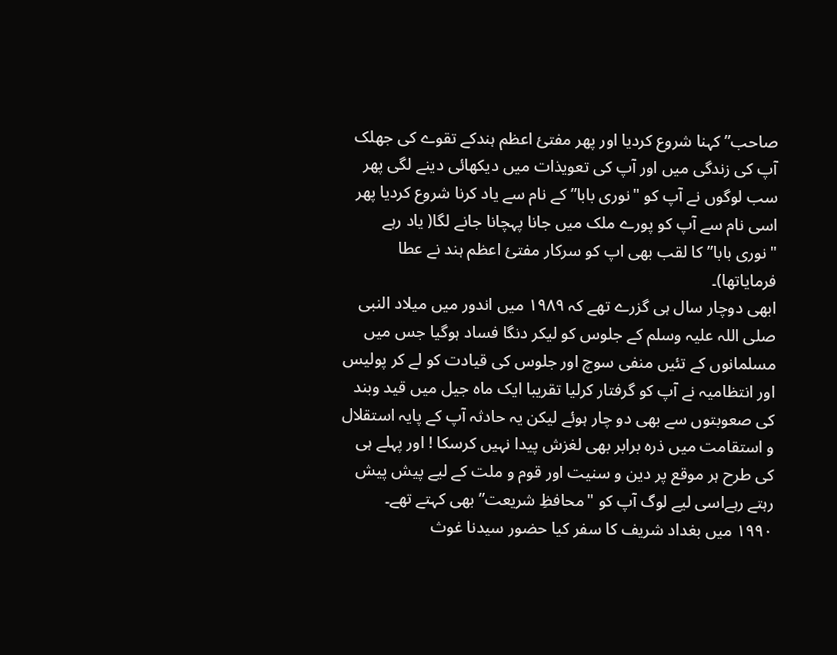صاحب” کہنا شروع کردیا اور پھر مفتئ اعظم ہندکے تقوے کی جھلک آپ کی زندگی میں اور آپ کی تعویذات میں دیکھائی دینے لگی پھر سب لوگوں نے آپ کو "نوری بابا” کے نام سے یاد کرنا شروع کردیا پھر اسی نام سے آپ کو پورے ملک میں جانا پہچانا جانے لگا( یاد رہے "نوری بابا” کا لقب بھی اپ کو سرکار مفتئ اعظم ہند نے عطا فرمایاتھا)۔
ابھی دوچار سال ہی گزرے تھے کہ ١۹۸۹ میں اندور میں میلاد النبی صلی اللہ علیہ وسلم کے جلوس کو لیکر دنگا فساد ہوگیا جس میں مسلمانوں کے تئیں منفی سوچ اور جلوس کی قیادت کو لے کر پولیس اور انتظامیہ نے آپ کو گرفتار کرلیا تقریبا ایک ماہ جیل میں قید وبند کی صعوبتوں سے بھی دو چار ہوئے لیکن یہ حادثہ آپ کے پایہ استقلال و استقامت میں ذرہ برابر بھی لغزش پیدا نہیں کرسکا ! اور پہلے ہی کی طرح ہر موقع پر دین و سنیت اور قوم و ملت کے لیے پیش پیش رہتے رہےاسی لیے لوگ آپ کو "محافظِ شریعت” بھی کہتے تھے۔
١۹۹۰ میں بغداد شریف کا سفر کیا حضور سیدنا غوث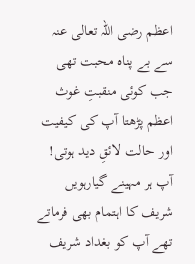اعظم رضی اللہ تعالی عنہ سے بے پناہ محبت تھی جب کوئی منقبتِ غوث اعظم پڑھتا آپ کی کیفیت اور حالت لائقِ دید ہوتی! آپ ہر مہینے گیارہویں شریف کا اہتمام بھی فرماتے تھے آپ کو بغداد شریف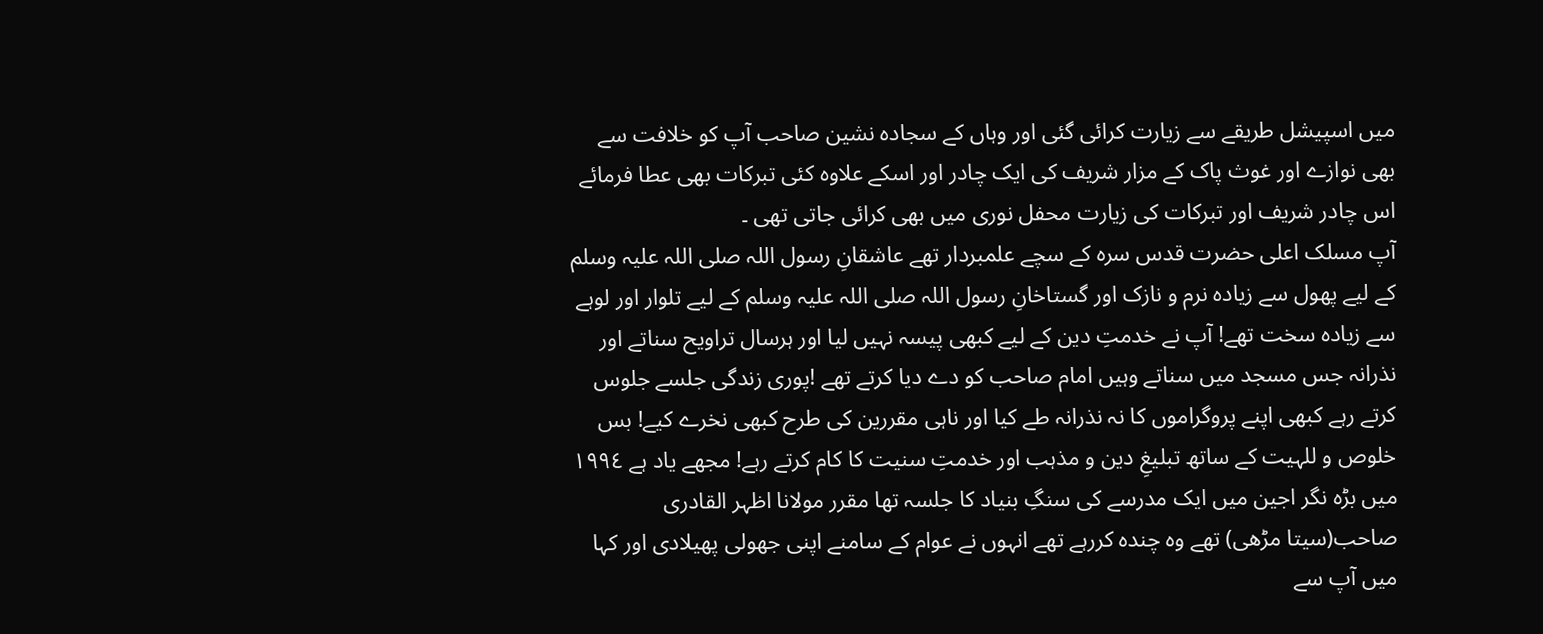میں اسپیشل طریقے سے زیارت کرائی گئی اور وہاں کے سجادہ نشین صاحب آپ کو خلافت سے بھی نوازے اور غوث پاک کے مزار شریف کی ایک چادر اور اسکے علاوہ کئی تبرکات بھی عطا فرمائے اس چادر شریف اور تبرکات کی زیارت محفل نوری میں بھی کرائی جاتی تھی ۔
آپ مسلک اعلی حضرت قدس سرہ کے سچے علمبردار تھے عاشقانِ رسول اللہ صلی اللہ علیہ وسلم کے لیے پھول سے زیادہ نرم و نازک اور گستاخانِ رسول اللہ صلی اللہ علیہ وسلم کے لیے تلوار اور لوہے سے زیادہ سخت تھے! آپ نے خدمتِ دین کے لیے کبھی پیسہ نہیں لیا اور ہرسال تراویح سناتے اور نذرانہ جس مسجد میں سناتے وہیں امام صاحب کو دے دیا کرتے تھے !پوری زندگی جلسے جلوس کرتے رہے کبھی اپنے پروگراموں کا نہ نذرانہ طے کیا اور ناہی مقررین کی طرح کبھی نخرے کیے! بس خلوص و للہیت کے ساتھ تبلیغِ دین و مذہب اور خدمتِ سنیت کا کام کرتے رہے! مجھے یاد ہے ١۹۹٤ میں بڑہ نگر اجین میں ایک مدرسے کی سنگِ بنیاد کا جلسہ تھا مقرر مولانا اظہر القادری صاحب(سیتا مڑھی) تھے وہ چندہ کررہے تھے انہوں نے عوام کے سامنے اپنی جھولی پھیلادی اور کہا میں آپ سے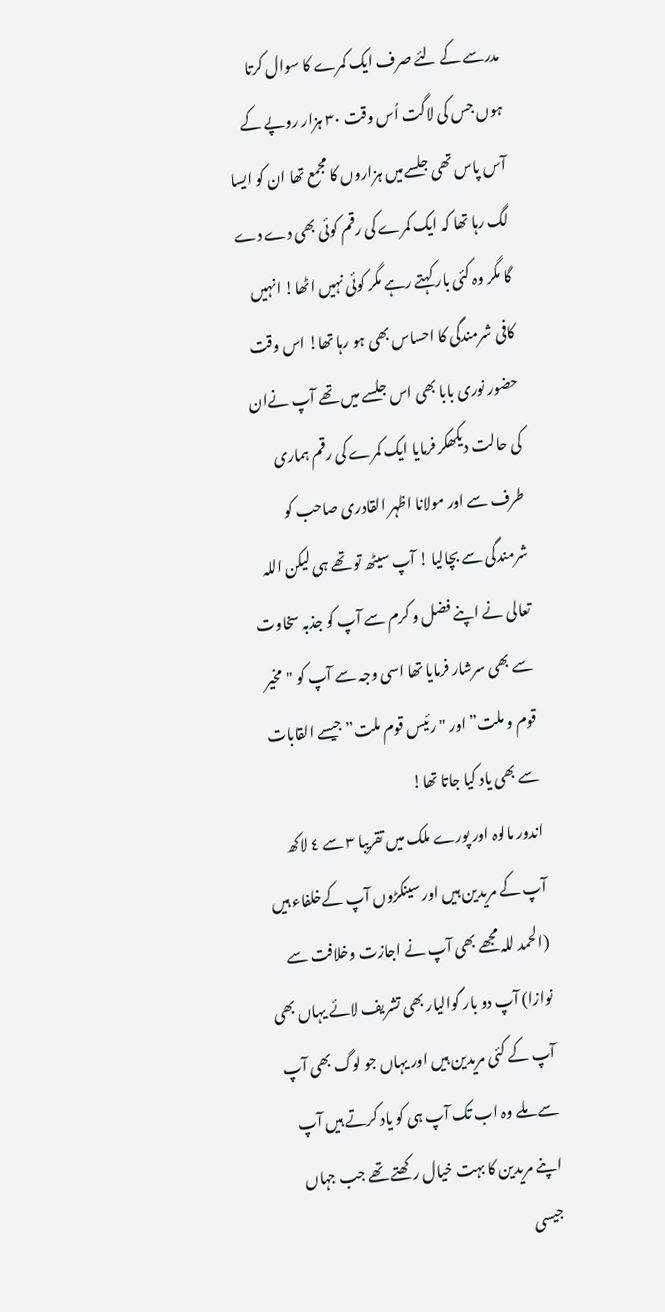مدرسے کے لئے صرف ایک کمرے کا سوال کرتا ہوں جس کی لاگت اُس وقت ٣۰ ہزار روپے کے آس پاس تھی جلسےمیں ہزاروں کا مجمع تھا ان کو ایسا لگ رہا تھا کہ ایک کمرے کی رقم کوئی بھی دے دے گا مگر وہ کئی بار کہتے رہے مگر کوئی نہیں اٹھا! انہیں کافی شرمندگی کا احساس بھی ہو رہا تھا! اس وقت حضور نوری بابا بھی اس جلسے میں تھے آپ نےان کی حالت دیکھکر فرمایا ایک کمرے کی رقم ہماری طرف سے اور مولانا اظہر القادری صاحب کو شرمندگی سے بچالیا ! آپ سیٹھ تو تھے ہی لیکن اللہ تعالی نے اپنے فضل و کرم سے آپ کو جذبہ سخاوت سے بھی سرشار فرمایا تھا اسی وجہ سے آپ کو "مخیر قوم و ملت” اور "رئیس قوم ملت” جیسے القابات سے بھی یاد کیا جاتا تھا!
اندور مالوہ اور پورے ملک میں تقریبا ٣ سے ٤ لاکھ آپ کے مریدین ہیں اور سینکڑوں آپ کےخلفاء ہیں (الحمد للہ مجھے بھی آپ نے اجازت وخلافت سے نوازا) آپ دو بار گوالیار بھی تشریف لائے یہاں بھی آپ کے کئی مریدین ہیں اور یہاں جو لوگ بھی آپ سے ملے وہ اب تک آپ ہی کو یاد کرتے ہیں آپ اپنے مریدین کا بہت خیال رکھتے تھے جب جہاں جیسی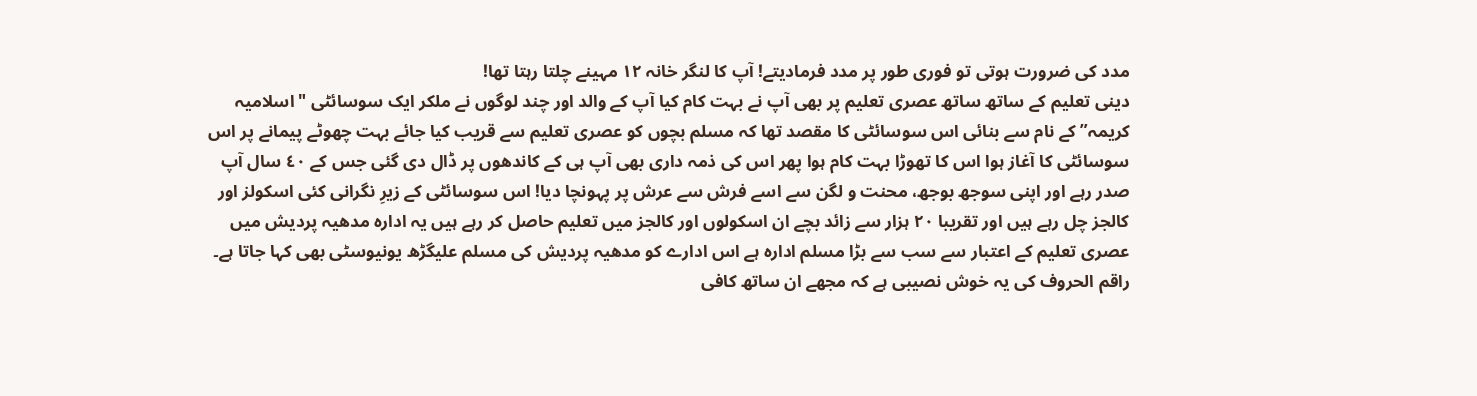مدد کی ضرورت ہوتی تو فوری طور پر مدد فرمادیتے! آپ کا لنگر خانہ ١۲ مہینے چلتا رہتا تھا!
دینی تعلیم کے ساتھ ساتھ عصری تعلیم پر بھی آپ نے بہت کام کیا آپ کے والد اور چند لوگوں نے ملکر ایک سوسائٹی "اسلامیہ کریمہ” کے نام سے بنائی اس سوسائٹی کا مقصد تھا کہ مسلم بچوں کو عصری تعلیم سے قریب کیا جائے بہت چھوٹے پیمانے پر اس سوسائٹی کا آغاز ہوا اس کا تھوڑا بہت کام ہوا پھر اس کی ذمہ داری بھی آپ ہی کے کاندھوں پر ڈال دی گئی جس کے ٤۰ سال آپ صدر رہے اور اپنی سوجھ بوجھ، محنت و لگن سے اسے فرش سے عرش پر پہونچا دیا! اس سوسائٹی کے زیرِ نگرانی کئی اسکولز اور کالجز چل رہے ہیں اور تقریبا ۲۰ ہزار سے زائد بچے ان اسکولوں اور کالجز میں تعلیم حاصل کر رہے ہیں یہ ادارہ مدھیہ پردیش میں عصری تعلیم کے اعتبار سے سب سے بڑا مسلم ادارہ ہے اس ادارے کو مدھیہ پردیش کی مسلم علیگڑھ یونیوسٹی بھی کہا جاتا ہے۔
راقم الحروف کی یہ خوش نصیبی ہے کہ مجھے ان ساتھ کافی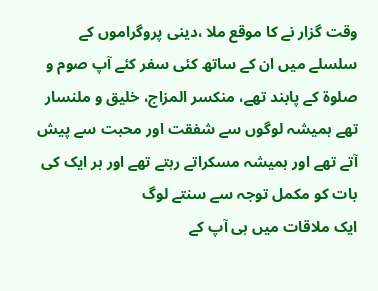وقت گزار نے کا موقع ملا ،دینی پروگراموں کے سلسلے میں ان کے ساتھ کئی سفر کئے آپ صوم و صلوۃ کے پابند تھے، منکسر المزاج، خلیق و ملنسار تھے ہمیشہ لوگوں سے شفقت اور محبت سے پیش آتے تھے اور ہمیشہ مسکراتے رہتے تھے اور ہر ایک کی بات کو مکمل توجہ سے سنتے لوگ
ایک ملاقات میں ہی آپ کے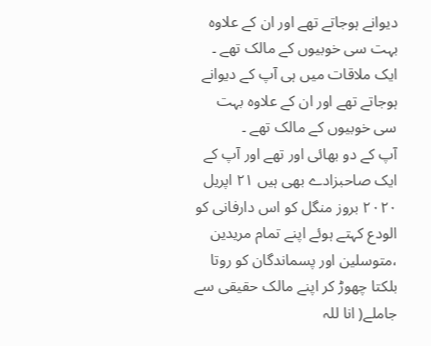دیوانے ہوجاتے تھے اور ان کے علاوہ بہت سی خوبیوں کے مالک تھے ۔
ایک ملاقات میں ہی آپ کے دیوانے ہوجاتے تھے اور ان کے علاوہ بہت سی خوبیوں کے مالک تھے ۔
آپ کے دو بھائی اور تھے اور آپ کے ایک صاحبزادے بھی ہیں ۲١ اپریل ۲۰۲۰ بروز منگل کو اس دارفانی کو الودع کہتے ہوئے اپنے تمام مریدین ،متوسلین اور پسماندگان کو روتا بلکتا چھوڑ کر اپنے مالک حقیقی سے جاملے( انا للہ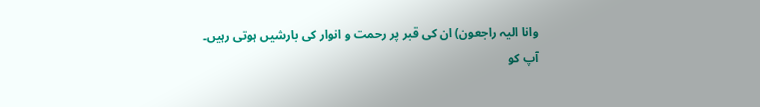وانا الیہ راجعون) ان کی قبر پر رحمت و انوار کی بارشیں ہوتی رہیں۔
آپ کو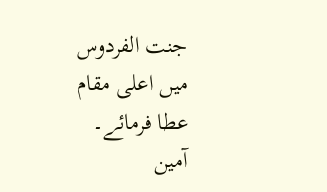جنت الفردوس میں اعلی مقام عطا فرمائے۔ آمین